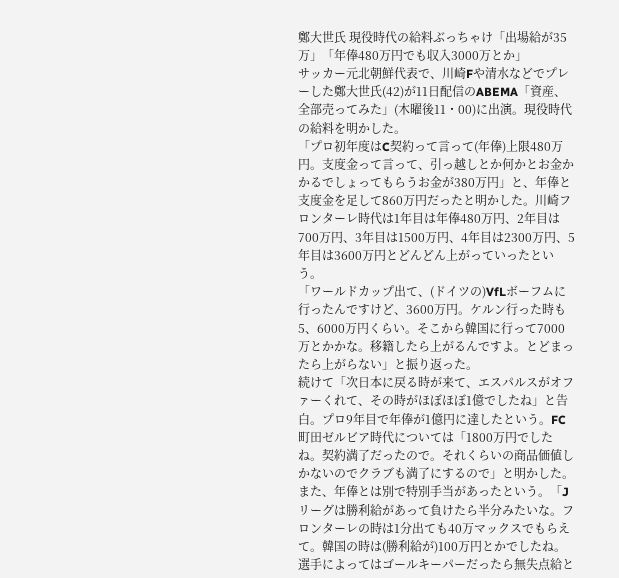鄭大世氏 現役時代の給料ぶっちゃけ「出場給が35万」「年俸480万円でも収入3000万とか」
サッカー元北朝鮮代表で、川崎Fや清水などでプレーした鄭大世氏(42)が11日配信のABEMA「資産、全部売ってみた」(木曜後11・00)に出演。現役時代の給料を明かした。
「プロ初年度はC契約って言って(年俸)上限480万円。支度金って言って、引っ越しとか何かとお金かかるでしょってもらうお金が380万円」と、年俸と支度金を足して860万円だったと明かした。川崎フロンターレ時代は1年目は年俸480万円、2年目は700万円、3年目は1500万円、4年目は2300万円、5年目は3600万円とどんどん上がっていったという。
「ワールドカップ出て、(ドイツの)VfLボーフムに行ったんですけど、3600万円。ケルン行った時も5、6000万円くらい。そこから韓国に行って7000万とかかな。移籍したら上がるんですよ。とどまったら上がらない」と振り返った。
続けて「次日本に戻る時が来て、エスパルスがオファーくれて、その時がほぼほぼ1億でしたね」と告白。プロ9年目で年俸が1億円に達したという。FC町田ゼルビア時代については「1800万円でしたね。契約満了だったので。それくらいの商品価値しかないのでクラブも満了にするので」と明かした。
また、年俸とは別で特別手当があったという。「Jリーグは勝利給があって負けたら半分みたいな。フロンターレの時は1分出ても40万マックスでもらえて。韓国の時は(勝利給が)100万円とかでしたね。選手によってはゴールキーパーだったら無失点給と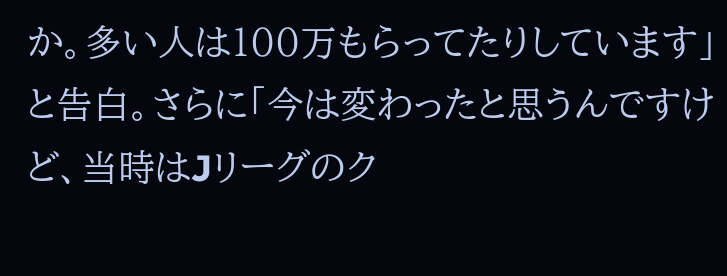か。多い人は100万もらってたりしています」と告白。さらに「今は変わったと思うんですけど、当時はJリーグのク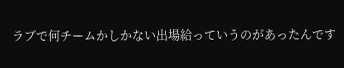ラブで何チームかしかない出場給っていうのがあったんです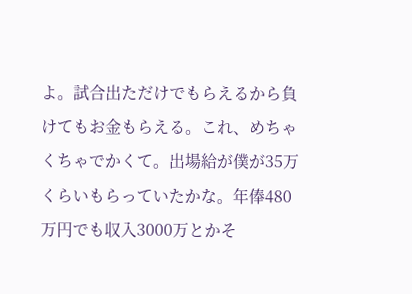よ。試合出ただけでもらえるから負けてもお金もらえる。これ、めちゃくちゃでかくて。出場給が僕が35万くらいもらっていたかな。年俸480万円でも収入3000万とかそ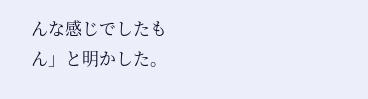んな感じでしたもん」と明かした。